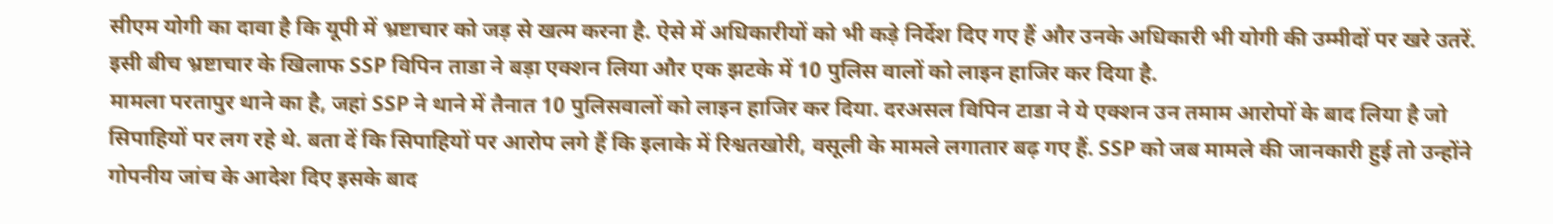सीएम योगी का दावा है कि यूपी में भ्रष्टाचार को जड़ से खत्म करना है. ऐसे में अधिकारीयों को भी कड़े निर्देश दिए गए हैं और उनके अधिकारी भी योगी की उम्मीदों पर खरे उतरें. इसी बीच भ्रष्टाचार के खिलाफ SSP विपिन ताडा ने बड़ा एक्शन लिया और एक झटके में 10 पुलिस वालों को लाइन हाजिर कर दिया है.
मामला परतापुर थाने का है, जहां SSP ने थाने में तैनात 10 पुलिसवालों को लाइन हाजिर कर दिया. दरअसल विपिन टाडा ने ये एक्शन उन तमाम आरोपों के बाद लिया है जो सिपाहियों पर लग रहे थे. बता दें कि सिपाहियों पर आरोप लगे हैं कि इलाके में रिश्वतखोरी, वसूली के मामले लगातार बढ़ गए हैं. SSP को जब मामले की जानकारी हुई तो उन्होंने गोपनीय जांच के आदेश दिए इसके बाद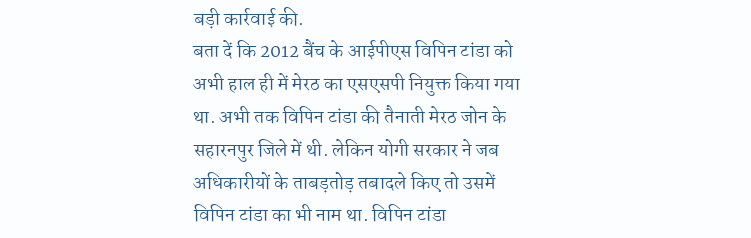बड़ी कार्रवाई की.
बता दें कि 2012 बैंच के आईपीएस विपिन टांडा को अभी हाल ही में मेरठ का एसएसपी नियुक्त किया गया था. अभी तक विपिन टांडा की तैनाती मेरठ जोन के सहारनपुर जिले में थी. लेकिन योगी सरकार ने जब अधिकारीयों के ताबड़तोड़ तबादले किए तो उसमें विपिन टांडा का भी नाम था. विपिन टांडा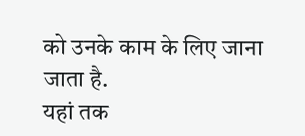को उनके काम के लिए जाना जाता है.
यहां तक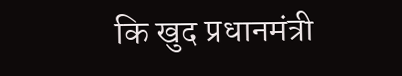कि खुद प्रधानमंत्री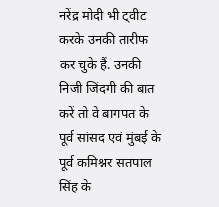नरेंद्र मोदी भी ट्वीट करके उनकी तारीफ कर चुके हैं. उनकी निजी जिंदगी की बात करें तो वे बागपत के पूर्व सांसद एवं मुंबई के पूर्व कमिश्नर सतपाल सिंह के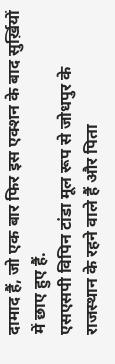दामाद हैं, जो एक बार फिर इस एक्शन के बाद सुर्ख़ियों में छाए हुए हैं.
एसएसपी विपिन टांडा मूल रूप से जोधपुर के राजस्थान के रहने वाले हैं और पिता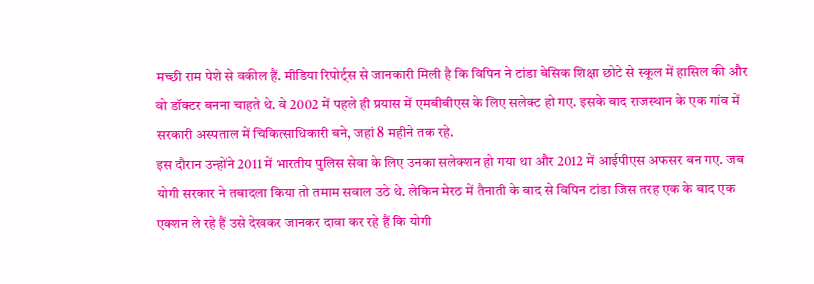मच्छी राम पेशे से वकील हैं. मीडिया रिपोर्ट्स से जानकारी मिली है कि विपिन ने टांडा बेसिक शिक्षा छोटे से स्कूल में हासिल की और वो डॉक्टर बनना चाहते थे. वे 2002 में पहले ही प्रयास में एमबीबीएस के लिए सलेक्ट हो गए. इसके बाद राजस्थान के एक गांव में सरकारी अस्पताल में चिकित्साधिकारी बने, जहां 8 महीने तक रहे.
इस दौरान उन्होंने 2011 में भारतीय पुलिस सेवा के लिए उनका सलेक्शन हो गया था और 2012 में आईपीएस अफसर बन गए. जब योगी सरकार ने तबादला किया तो तमाम सवाल उठे थे. लेकिन मेरठ में तैनाती के बाद से विपिन टांडा जिस तरह एक के बाद एक एक्शन ले रहे हैं उसे देखकर जानकर दावा कर रहे हैं कि योगी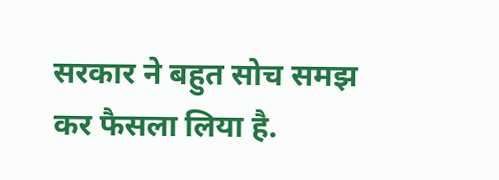सरकार ने बहुत सोच समझ कर फैसला लिया है.